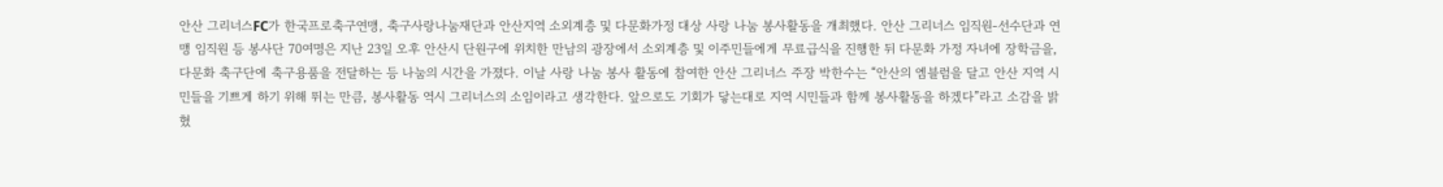안산 그리너스FC가 한국프로축구연맹, 축구사랑나눔재단과 안산지역 소외계층 및 다문화가정 대상 사랑 나눔 봉사활동을 개최했다. 안산 그리너스 임직원-선수단과 연맹 임직원 등 봉사단 70여명은 지난 23일 오후 안산시 단원구에 위치한 만남의 광장에서 소외계층 및 이주민들에게 무료급식을 진행한 뒤 다문화 가정 자녀에 장학금을, 다문화 축구단에 축구용품을 전달하는 등 나눔의 시간을 가졌다. 이날 사랑 나눔 봉사 활동에 참여한 안산 그리너스 주장 박한수는 “안산의 엠블럼을 달고 안산 지역 시민들을 기쁘게 하기 위해 뛰는 만큼, 봉사활동 역시 그리너스의 소임이라고 생각한다. 앞으로도 기회가 닿는대로 지역 시민들과 함께 봉사활동을 하겠다”라고 소감을 밝혔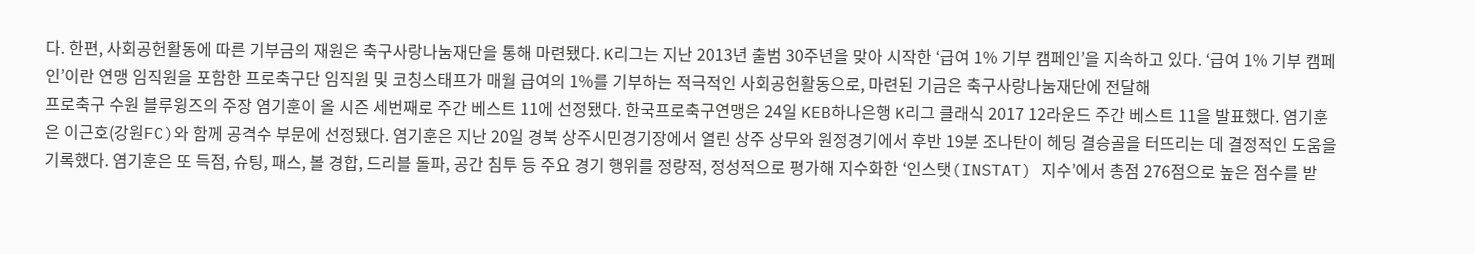다. 한편, 사회공헌활동에 따른 기부금의 재원은 축구사랑나눔재단을 통해 마련됐다. K리그는 지난 2013년 출범 30주년을 맞아 시작한 ‘급여 1% 기부 캠페인’을 지속하고 있다. ‘급여 1% 기부 캠페인’이란 연맹 임직원을 포함한 프로축구단 임직원 및 코칭스태프가 매월 급여의 1%를 기부하는 적극적인 사회공헌활동으로, 마련된 기금은 축구사랑나눔재단에 전달해
프로축구 수원 블루윙즈의 주장 염기훈이 올 시즌 세번째로 주간 베스트 11에 선정됐다. 한국프로축구연맹은 24일 KEB하나은행 K리그 클래식 2017 12라운드 주간 베스트 11을 발표했다. 염기훈은 이근호(강원FC)와 함께 공격수 부문에 선정됐다. 염기훈은 지난 20일 경북 상주시민경기장에서 열린 상주 상무와 원정경기에서 후반 19분 조나탄이 헤딩 결승골을 터뜨리는 데 결정적인 도움을 기록했다. 염기훈은 또 득점, 슈팅, 패스, 볼 경합, 드리블 돌파, 공간 침투 등 주요 경기 행위를 정량적, 정성적으로 평가해 지수화한 ‘인스탯(INSTAT) 지수’에서 총점 276점으로 높은 점수를 받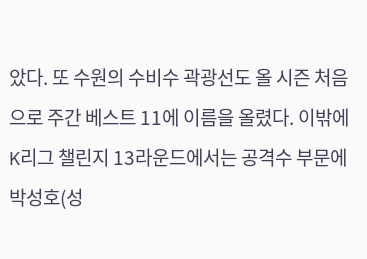았다. 또 수원의 수비수 곽광선도 올 시즌 처음으로 주간 베스트 11에 이름을 올렸다. 이밖에 K리그 챌린지 13라운드에서는 공격수 부문에 박성호(성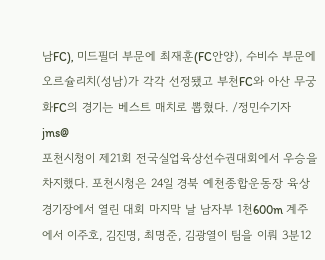남FC), 미드필더 부문에 최재훈(FC안양), 수비수 부문에 오르슐리치(성남)가 각각 선정됐고 부천FC와 아산 무궁화FC의 경기는 베스트 매치로 뽑혔다. /정민수기자 jms@
포천시청이 제21회 전국실업육상선수권대회에서 우승을 차지했다. 포천시청은 24일 경북 예천종합운동장 육상경기장에서 열린 대회 마지막 날 남자부 1천600m 계주에서 이주호, 김진명, 최명준, 김광열이 팀을 이뤄 3분12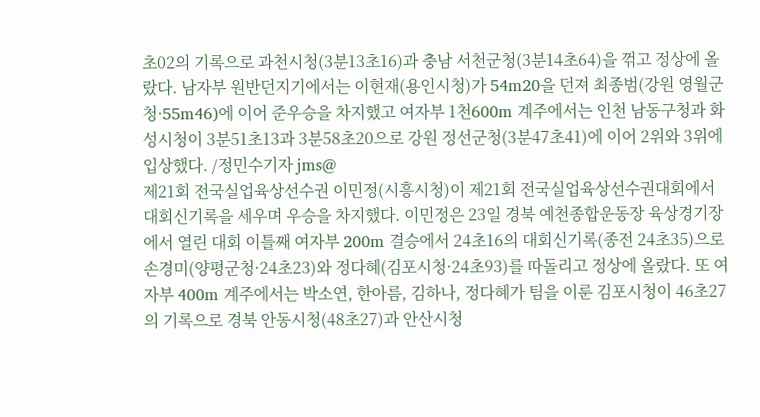초02의 기록으로 과천시청(3분13초16)과 충남 서천군청(3분14초64)을 꺾고 정상에 올랐다. 남자부 원반던지기에서는 이현재(용인시청)가 54m20을 던져 최종범(강원 영월군청·55m46)에 이어 준우승을 차지했고 여자부 1천600m 계주에서는 인천 남동구청과 화성시청이 3분51초13과 3분58초20으로 강원 정선군청(3분47초41)에 이어 2위와 3위에 입상했다. /정민수기자 jms@
제21회 전국실업육상선수권 이민정(시흥시청)이 제21회 전국실업육상선수권대회에서 대회신기록을 세우며 우승을 차지했다. 이민정은 23일 경북 예천종합운동장 육상경기장에서 열린 대회 이틀째 여자부 200m 결승에서 24초16의 대회신기록(종전 24초35)으로 손경미(양평군청·24초23)와 정다혜(김포시청·24초93)를 따돌리고 정상에 올랐다. 또 여자부 400m 계주에서는 박소연, 한아름, 김하나, 정다혜가 팀을 이룬 김포시청이 46초27의 기록으로 경북 안동시청(48초27)과 안산시청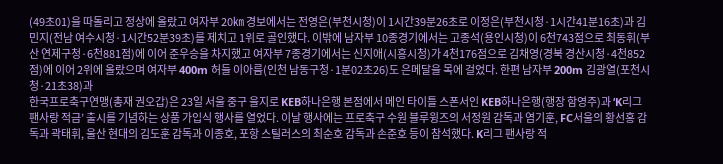(49초01)을 따돌리고 정상에 올랐고 여자부 20㎞ 경보에서는 전영은(부천시청)이 1시간39분26초로 이정은(부천시청·1시간41분16초)과 김민지(전남 여수시청·1시간52분39초)를 제치고 1위로 골인했다. 이밖에 남자부 10종경기에서는 고종석(용인시청)이 6천743점으로 최동휘(부산 연제구청·6천881점)에 이어 준우승을 차지했고 여자부 7종경기에서는 신지애(시흥시청)가 4천176점으로 김채영(경북 경산시청·4천852점)에 이어 2위에 올랐으며 여자부 400m 허들 이아름(인천 남동구청·1분02초26)도 은메달을 목에 걸었다. 한편 남자부 200m 김광열(포천시청·21초38)과
한국프로축구연맹(총재 권오갑)은 23일 서울 중구 을지로 KEB하나은행 본점에서 메인 타이틀 스폰서인 KEB하나은행(행장 함영주)과 ‘K리그 팬사랑 적금’ 출시를 기념하는 상품 가입식 행사를 열었다. 이날 행사에는 프로축구 수원 블루윙즈의 서정원 감독과 염기훈, FC서울의 황선홍 감독과 곽태휘, 울산 현대의 김도훈 감독과 이종호, 포항 스틸러스의 최순호 감독과 손준호 등이 참석했다. K리그 팬사랑 적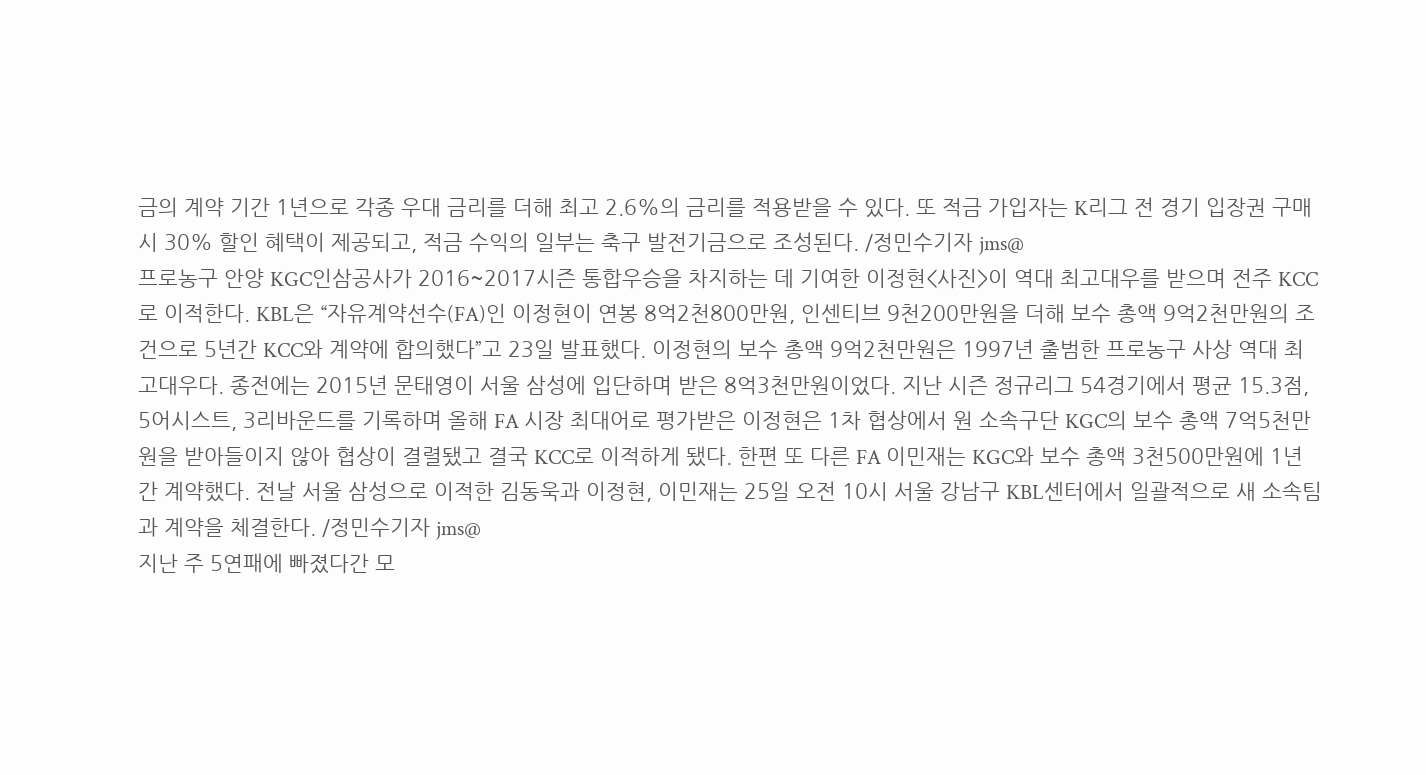금의 계약 기간 1년으로 각종 우대 금리를 더해 최고 2.6%의 금리를 적용받을 수 있다. 또 적금 가입자는 K리그 전 경기 입장권 구매시 30% 할인 혜택이 제공되고, 적금 수익의 일부는 축구 발전기금으로 조성된다. /정민수기자 jms@
프로농구 안양 KGC인삼공사가 2016~2017시즌 통합우승을 차지하는 데 기여한 이정현<사진>이 역대 최고대우를 받으며 전주 KCC로 이적한다. KBL은 “자유계약선수(FA)인 이정현이 연봉 8억2천800만원, 인센티브 9천200만원을 더해 보수 총액 9억2천만원의 조건으로 5년간 KCC와 계약에 합의했다”고 23일 발표했다. 이정현의 보수 총액 9억2천만원은 1997년 출범한 프로농구 사상 역대 최고대우다. 종전에는 2015년 문태영이 서울 삼성에 입단하며 받은 8억3천만원이었다. 지난 시즌 정규리그 54경기에서 평균 15.3점, 5어시스트, 3리바운드를 기록하며 올해 FA 시장 최대어로 평가받은 이정현은 1차 협상에서 원 소속구단 KGC의 보수 총액 7억5천만원을 받아들이지 않아 협상이 결렬됐고 결국 KCC로 이적하게 됐다. 한편 또 다른 FA 이민재는 KGC와 보수 총액 3천500만원에 1년간 계약했다. 전날 서울 삼성으로 이적한 김동욱과 이정현, 이민재는 25일 오전 10시 서울 강남구 KBL센터에서 일괄적으로 새 소속팀과 계약을 체결한다. /정민수기자 jms@
지난 주 5연패에 빠졌다간 모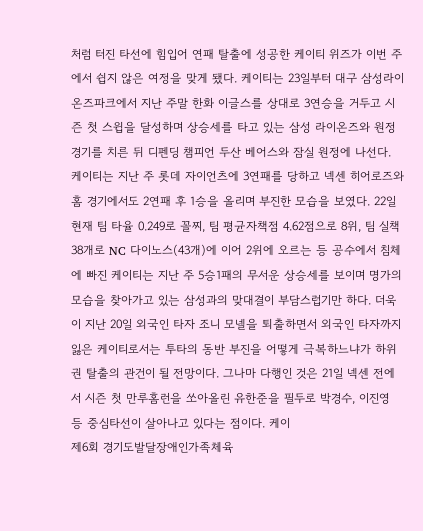처럼 터진 타선에 힘입어 연패 탈출에 성공한 케이티 위즈가 이번 주에서 쉽지 않은 여정을 맞게 됐다. 케이티는 23일부터 대구 삼성라이온즈파크에서 지난 주말 한화 이글스를 상대로 3연승을 거두고 시즌 첫 스윕을 달성하며 상승세를 타고 있는 삼성 라이온즈와 원정경기를 치른 뒤 디펜딩 챔피언 두산 베어스와 잠실 원정에 나선다. 케이티는 지난 주 롯데 자이언츠에 3연패를 당하고 넥센 히어로즈와 홈 경기에서도 2연패 후 1승을 올리며 부진한 모습을 보였다. 22일 현재 팀 타율 0.249로 꼴찌, 팀 평균자책점 4.62점으로 8위, 팀 실책 38개로 NC 다이노스(43개)에 이어 2위에 오르는 등 공수에서 침체에 빠진 케이티는 지난 주 5승1패의 무서운 상승세를 보이며 명가의 모습을 찾아가고 있는 삼성과의 맞대결이 부담스럽기만 하다. 더욱이 지난 20일 외국인 타자 조니 모넬을 퇴출하면서 외국인 타자까지 잃은 케이티로서는 투타의 동반 부진을 어떻게 극복하느냐가 하위권 탈출의 관건이 될 전망이다. 그나마 다행인 것은 21일 넥센 전에서 시즌 첫 만루홈런을 쏘아올린 유한준을 필두로 박경수, 이진영 등 중심타선이 살아나고 있다는 점이다. 케이
제6회 경기도발달장애인가족체육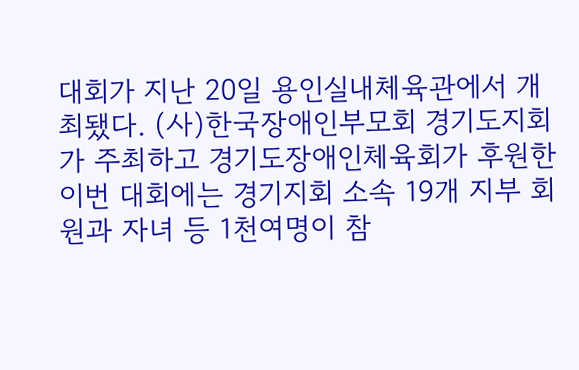대회가 지난 20일 용인실내체육관에서 개최됐다. (사)한국장애인부모회 경기도지회가 주최하고 경기도장애인체육회가 후원한 이번 대회에는 경기지회 소속 19개 지부 회원과 자녀 등 1천여명이 참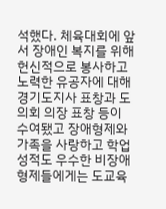석했다. 체육대회에 앞서 장애인 복지를 위해 헌신적으로 봉사하고 노력한 유공자에 대해 경기도지사 표창과 도의회 의장 표창 등이 수여됐고 장애형제와 가족을 사랑하고 학업성적도 우수한 비장애 형제들에게는 도교육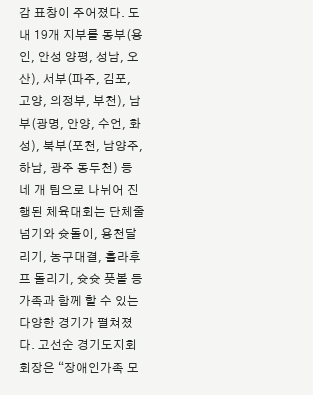감 표창이 주어졌다. 도내 19개 지부를 동부(용인, 안성 양평, 성남, 오산), 서부(파주, 김포, 고양, 의정부, 부천), 남부(광명, 안양, 수언, 화성), 북부(포천, 남양주, 하남, 광주 동두천) 등 네 개 팀으로 나뉘어 진행된 체육대회는 단체줄넘기와 슛돌이, 용천달리기, 농구대결, 훌라후프 돌리기, 슛슛 풋볼 등 가족과 함께 할 수 있는 다양한 경기가 펼쳐졌다. 고선순 경기도지회 회장은 “장애인가족 모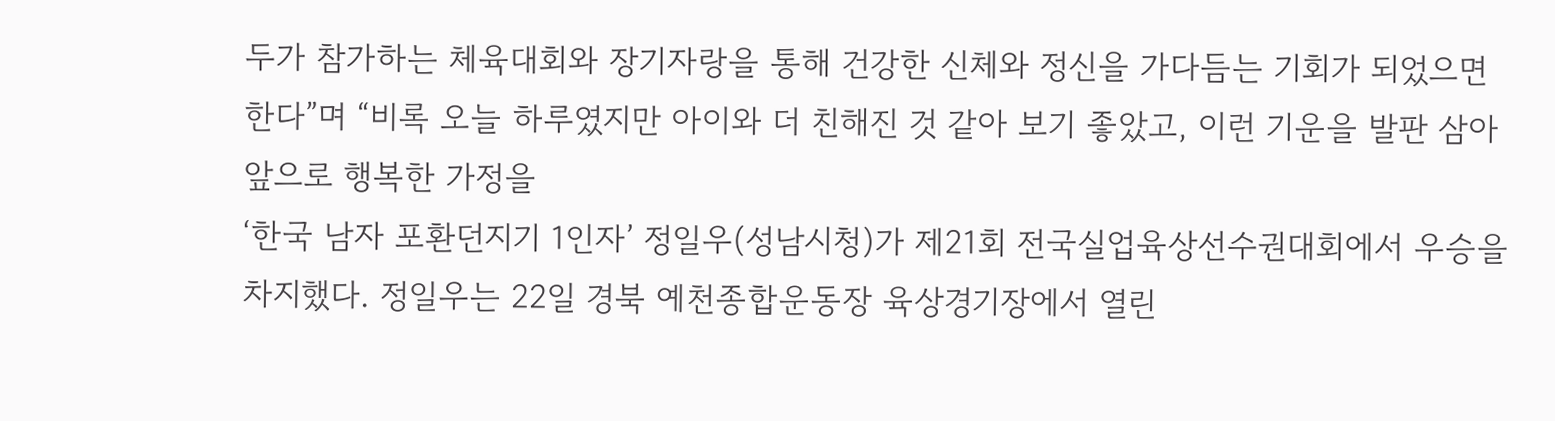두가 참가하는 체육대회와 장기자랑을 통해 건강한 신체와 정신을 가다듬는 기회가 되었으면 한다”며 “비록 오늘 하루였지만 아이와 더 친해진 것 같아 보기 좋았고, 이런 기운을 발판 삼아 앞으로 행복한 가정을
‘한국 남자 포환던지기 1인자’ 정일우(성남시청)가 제21회 전국실업육상선수권대회에서 우승을 차지했다. 정일우는 22일 경북 예천종합운동장 육상경기장에서 열린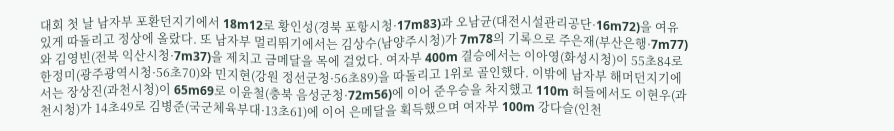대회 첫 날 남자부 포환던지기에서 18m12로 황인성(경북 포항시청·17m83)과 오남균(대전시설관리공단·16m72)을 여유있게 따돌리고 정상에 올랐다. 또 남자부 멀리뛰기에서는 김상수(남양주시청)가 7m78의 기록으로 주은재(부산은행·7m77)와 김영빈(전북 익산시청·7m37)을 제치고 금메달을 목에 걸었다. 여자부 400m 결승에서는 이아영(화성시청)이 55초84로 한정미(광주광역시청·56초70)와 민지현(강원 정선군청·56초89)을 따돌리고 1위로 골인했다. 이밖에 남자부 해머던지기에서는 장상진(과천시청)이 65m69로 이윤철(충북 음성군청·72m56)에 이어 준우승을 차지했고 110m 허들에서도 이현우(과천시청)가 14초49로 김병준(국군체육부대·13초61)에 이어 은메달을 획득했으며 여자부 100m 강다슬(인천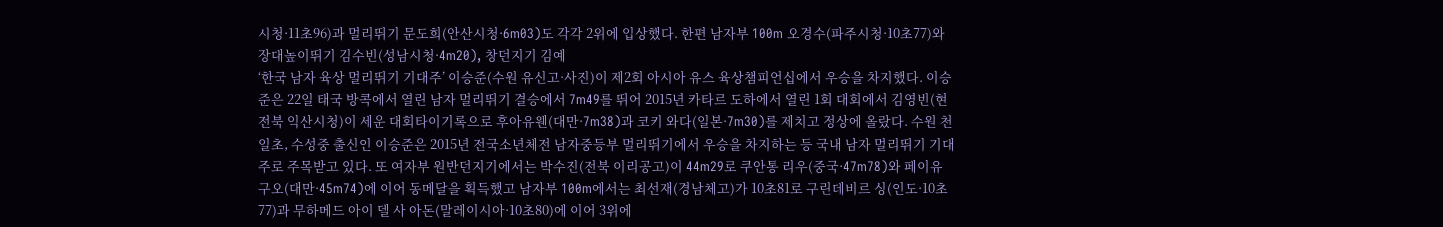시청·11초96)과 멀리뛰기 문도희(안산시청·6m03)도 각각 2위에 입상했다. 한편 남자부 100m 오경수(파주시청·10초77)와 장대높이뛰기 김수빈(성남시청·4m20), 창던지기 김예
‘한국 남자 육상 멀리뛰기 기대주’ 이승준(수원 유신고·사진)이 제2회 아시아 유스 육상챔피언십에서 우승을 차지했다. 이승준은 22일 태국 방콕에서 열린 남자 멀리뛰기 결승에서 7m49를 뛰어 2015년 카타르 도하에서 열린 1회 대회에서 김영빈(현 전북 익산시청)이 세운 대회타이기록으로 후아유웬(대만·7m38)과 코키 와다(일본·7m30)를 제치고 정상에 올랐다. 수원 천일초, 수성중 출신인 이승준은 2015년 전국소년체전 남자중등부 멀리뛰기에서 우승을 차지하는 등 국내 남자 멀리뛰기 기대주로 주목받고 있다. 또 여자부 원반던지기에서는 박수진(전북 이리공고)이 44m29로 쿠안통 리우(중국·47m78)와 페이유 구오(대만·45m74)에 이어 동메달을 획득했고 남자부 100m에서는 최선재(경남체고)가 10초81로 구린데비르 싱(인도·10초77)과 무하메드 아이 델 사 아돈(말레이시아·10초80)에 이어 3위에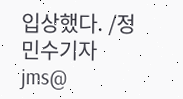입상했다. /정민수기자 jms@